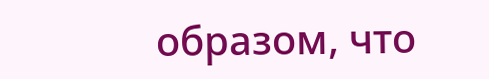образом, что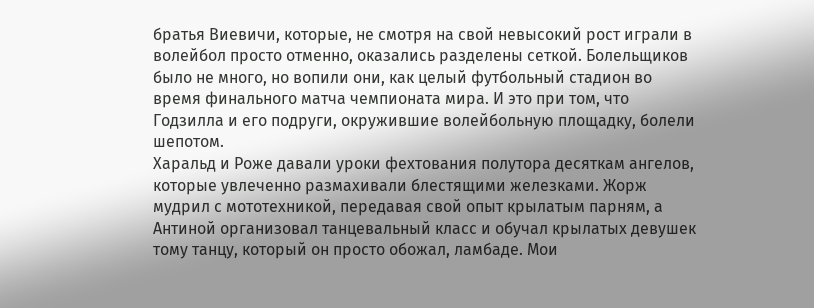братья Виевичи, которые, не смотря на свой невысокий рост играли в волейбол просто отменно, оказались разделены сеткой. Болельщиков было не много, но вопили они, как целый футбольный стадион во время финального матча чемпионата мира. И это при том, что Годзилла и его подруги, окружившие волейбольную площадку, болели шепотом.
Харальд и Роже давали уроки фехтования полутора десяткам ангелов, которые увлеченно размахивали блестящими железками. Жорж мудрил с мототехникой, передавая свой опыт крылатым парням, а Антиной организовал танцевальный класс и обучал крылатых девушек тому танцу, который он просто обожал, ламбаде. Мои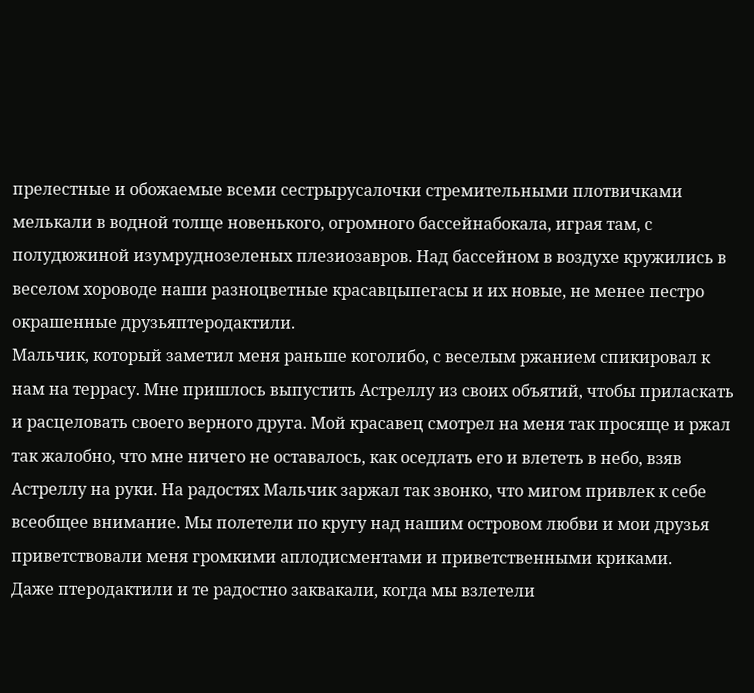прелестные и обожаемые всеми сестрырусалочки стремительными плотвичками мелькали в водной толще новенького, огромного бассейнабокала, играя там, с полудюжиной изумруднозеленых плезиозавров. Над бассейном в воздухе кружились в веселом хороводе наши разноцветные красавцыпегасы и их новые, не менее пестро окрашенные друзьяптеродактили.
Мальчик, который заметил меня раньше коголибо, с веселым ржанием спикировал к нам на террасу. Мне пришлось выпустить Астреллу из своих объятий, чтобы приласкать и расцеловать своего верного друга. Мой красавец смотрел на меня так просяще и ржал так жалобно, что мне ничего не оставалось, как оседлать его и влететь в небо, взяв Астреллу на руки. На радостях Мальчик заржал так звонко, что мигом привлек к себе всеобщее внимание. Мы полетели по кругу над нашим островом любви и мои друзья приветствовали меня громкими аплодисментами и приветственными криками.
Даже птеродактили и те радостно заквакали, когда мы взлетели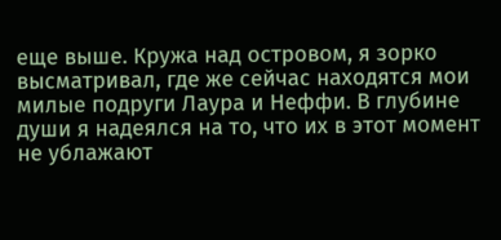еще выше. Кружа над островом, я зорко высматривал, где же сейчас находятся мои милые подруги Лаура и Неффи. В глубине души я надеялся на то, что их в этот момент не ублажают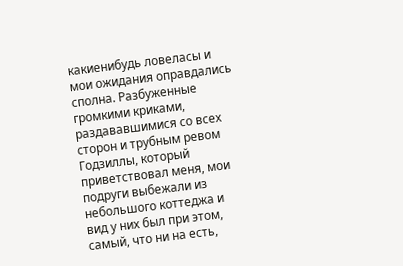какиенибудь ловеласы и мои ожидания оправдались сполна. Разбуженные громкими криками, раздававшимися со всех сторон и трубным ревом Годзиллы, который приветствовал меня, мои подруги выбежали из небольшого коттеджа и вид у них был при этом, самый, что ни на есть,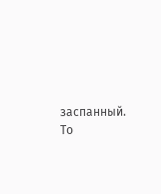заспанный. То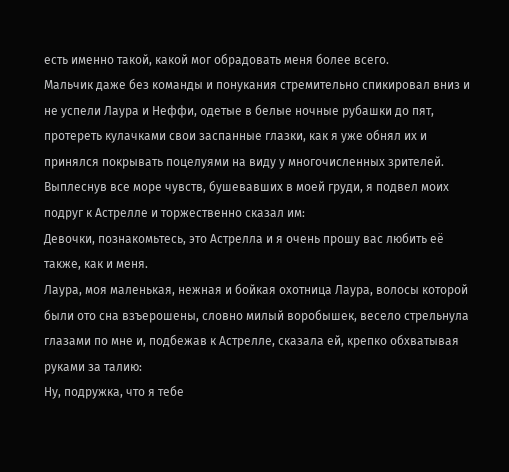есть именно такой, какой мог обрадовать меня более всего.
Мальчик даже без команды и понукания стремительно спикировал вниз и не успели Лаура и Неффи, одетые в белые ночные рубашки до пят, протереть кулачками свои заспанные глазки, как я уже обнял их и принялся покрывать поцелуями на виду у многочисленных зрителей. Выплеснув все море чувств, бушевавших в моей груди, я подвел моих подруг к Астрелле и торжественно сказал им:
Девочки, познакомьтесь, это Астрелла и я очень прошу вас любить её также, как и меня.
Лаура, моя маленькая, нежная и бойкая охотница Лаура, волосы которой были ото сна взъерошены, словно милый воробышек, весело стрельнула глазами по мне и, подбежав к Астрелле, сказала ей, крепко обхватывая руками за талию:
Ну, подружка, что я тебе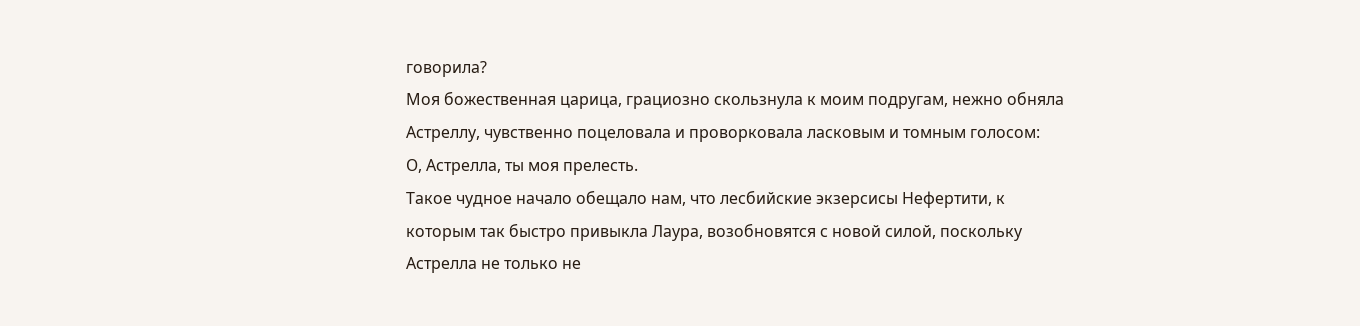говорила?
Моя божественная царица, грациозно скользнула к моим подругам, нежно обняла Астреллу, чувственно поцеловала и проворковала ласковым и томным голосом:
О, Астрелла, ты моя прелесть.
Такое чудное начало обещало нам, что лесбийские экзерсисы Нефертити, к которым так быстро привыкла Лаура, возобновятся с новой силой, поскольку Астрелла не только не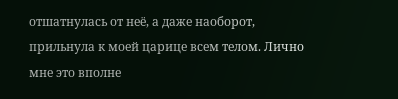отшатнулась от неё, а даже наоборот, прильнула к моей царице всем телом. Лично мне это вполне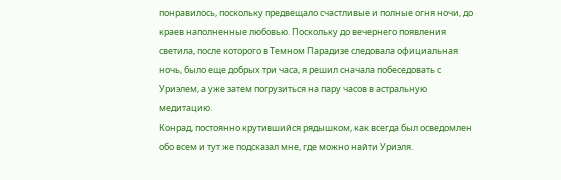понравилось, поскольку предвещало счастливые и полные огня ночи, до краев наполненные любовью. Поскольку до вечернего появления светила, после которого в Темном Парадизе следовала официальная ночь, было еще добрых три часа, я решил сначала побеседовать с Уриэлем, а уже затем погрузиться на пару часов в астральную медитацию.
Конрад, постоянно крутившийся рядышком, как всегда был осведомлен обо всем и тут же подсказал мне, где можно найти Уриэля.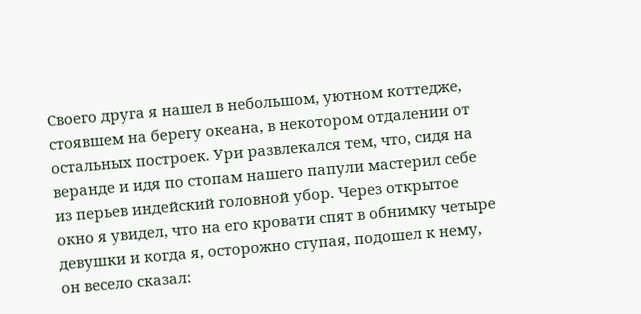Своего друга я нашел в небольшом, уютном коттедже, стоявшем на берегу океана, в некотором отдалении от остальных построек. Ури развлекался тем, что, сидя на веранде и идя по стопам нашего папули мастерил себе из перьев индейский головной убор. Через открытое окно я увидел, что на его кровати спят в обнимку четыре девушки и когда я, осторожно ступая, подошел к нему, он весело сказал: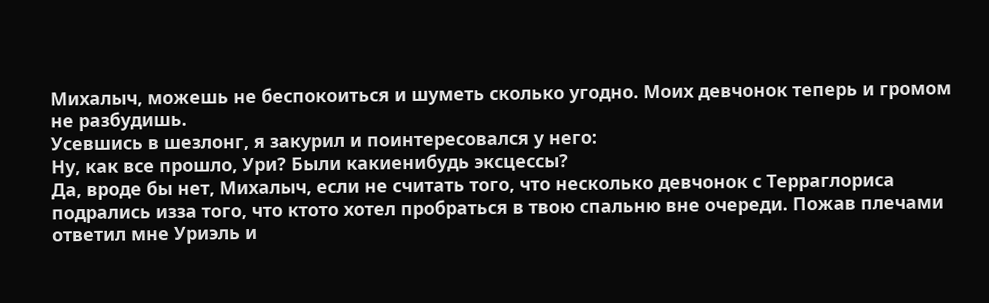Михалыч, можешь не беспокоиться и шуметь сколько угодно. Моих девчонок теперь и громом не разбудишь.
Усевшись в шезлонг, я закурил и поинтересовался у него:
Ну, как все прошло, Ури? Были какиенибудь эксцессы?
Да, вроде бы нет, Михалыч, если не считать того, что несколько девчонок с Терраглориса подрались изза того, что ктото хотел пробраться в твою спальню вне очереди. Пожав плечами ответил мне Уриэль и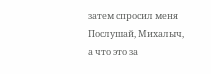затем спросил меня Послушай, Михалыч, а что это за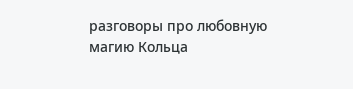разговоры про любовную магию Кольца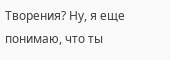Творения? Ну, я еще понимаю, что ты